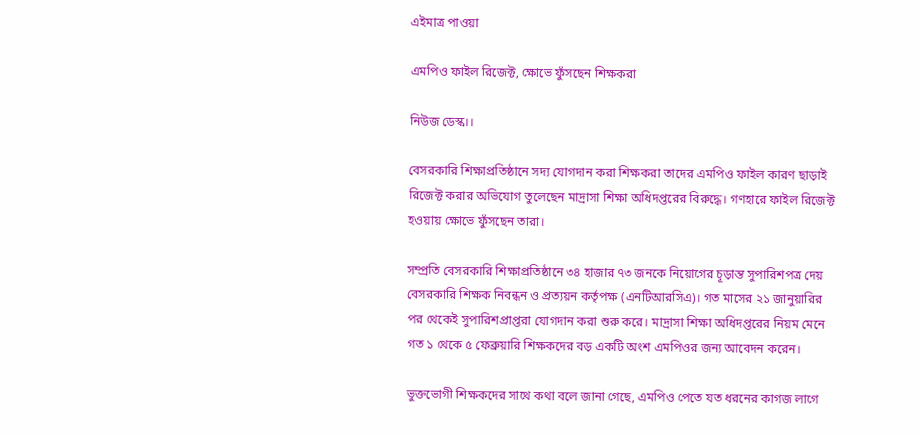এইমাত্র পাওয়া

এমপিও ফাইল রিজেক্ট, ক্ষোভে ফুঁসছেন শিক্ষকরা

নিউজ ডেস্ক।।

বেসরকারি শিক্ষাপ্রতিষ্ঠানে সদ্য যোগদান করা শিক্ষকরা তাদের এমপিও ফাইল কারণ ছাড়াই রিজেক্ট করার অভিযোগ তুলেছেন মাদ্রাসা শিক্ষা অধিদপ্তরের বিরুদ্ধে। গণহারে ফাইল রিজেক্ট হওয়ায় ক্ষোভে ফুঁসছেন তারা।

সম্প্রতি বেসরকারি শিক্ষাপ্রতিষ্ঠানে ৩৪ হাজার ৭৩ জনকে নিয়োগের চূড়ান্ত সুপারিশপত্র দেয় বেসরকারি শিক্ষক নিবন্ধন ও প্রত্যয়ন কর্তৃপক্ষ (এনটিআরসিএ)। গত মাসের ২১ জানুয়ারির পর থেকেই সুপারিশপ্রাপ্তরা যোগদান করা শুরু করে। মাদ্রাসা শিক্ষা অধিদপ্তরের নিয়ম মেনে গত ১ থেকে ৫ ফেব্রুয়ারি শিক্ষকদের বড় একটি অংশ এমপিওর জন্য আবেদন করেন।

ভুক্তভোগী শিক্ষকদের সাথে কথা বলে জানা গেছে, এমপিও পেতে যত ধরনের কাগজ লাগে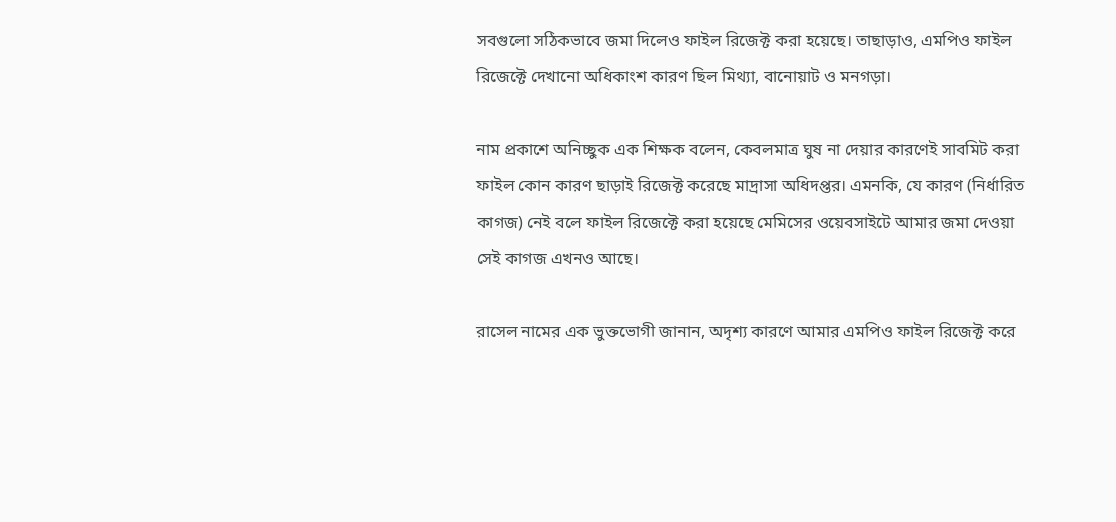সবগুলো সঠিকভাবে জমা দিলেও ফাইল রিজেক্ট করা হয়েছে। তাছাড়াও, এমপিও ফাইল রিজেক্টে দেখানো অধিকাংশ কারণ ছিল মিথ্যা, বানোয়াট ও মনগড়া।

নাম প্রকাশে অনিচ্ছুক এক শিক্ষক বলেন, কেবলমাত্র ঘুষ না দেয়ার কারণেই সাবমিট করা ফাইল কোন কারণ ছাড়াই রিজেক্ট করেছে মাদ্রাসা অধিদপ্তর। এমনকি, যে কারণ (নির্ধারিত কাগজ) নেই বলে ফাইল রিজেক্টে করা হয়েছে মেমিসের ওয়েবসাইটে আমার জমা দেওয়া সেই কাগজ এখনও আছে।

রাসেল নামের এক ভুক্তভোগী জানান, অদৃশ্য কারণে আমার এমপিও ফাইল রিজেক্ট করে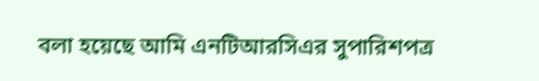বলা হয়েছে আমি এনটিআরসিএর সুপারিশপত্র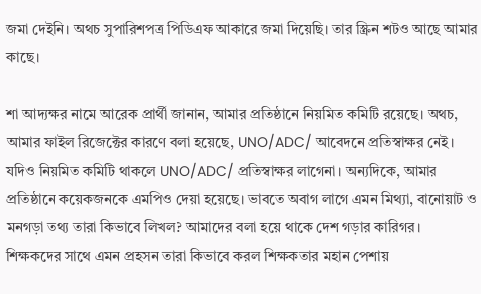জমা দেইনি। অথচ সুপারিশপত্র পিডিএফ আকারে জমা দিয়েছি। তার স্ক্রিন শটও আছে আমার কাছে।

শা আদ্যক্ষর নামে আরেক প্রার্থী জানান, আমার প্রতিষ্ঠানে নিয়মিত কমিটি রয়েছে। অথচ, আমার ফাইল রিজেক্টের কারণে বলা হয়েছে, UNO/ADC/ আবেদনে প্রতিস্বাক্ষর নেই। যদিও নিয়মিত কমিটি থাকলে UNO/ADC/ প্রতিস্বাক্ষর লাগেনা। অন্যদিকে, আমার প্রতিষ্ঠানে কয়েকজনকে এমপিও দেয়া হয়েছে। ভাবতে অবাগ লাগে এমন মিথ্যা, বানোয়াট ও মনগড়া তথ্য তারা কিভাবে লিখল? আমাদের বলা হয়ে থাকে দেশ গড়ার কারিগর। শিক্ষকদের সাথে এমন প্রহসন তারা কিভাবে করল শিক্ষকতার মহান পেশায়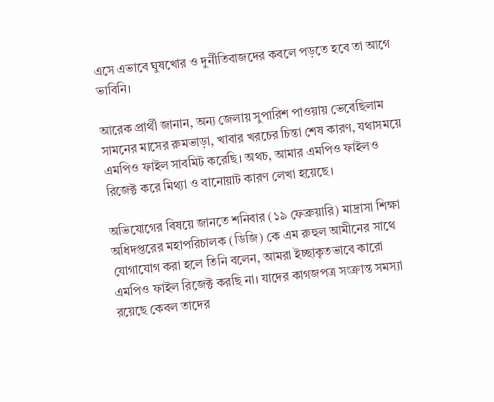এসে এভাবে ঘুষখোর ও দুর্নীতিবাজদের কবলে পড়তে হবে তা আগে ভাবিনি।

আরেক প্রার্থী জানান, অন্য জেলায় সুপারিশ পাওয়ায় ভেবেছিলাম সামনের মাসের রুমভাড়া, খাবার খরচের চিন্তা শেষ কারণ, যথাসময়ে এমপিও ফাইল সাবমিট করেছি। অথচ, আমার এমপিও ফাইলও রিজেক্ট করে মিথ্যা ও বানোয়াট কারণ লেখা হয়েছে।

অভিযোগের বিষয়ে জানতে শনিবার (১৯ ফেব্রুয়ারি) মাদ্রাসা শিক্ষা অধিদপ্তরের মহাপরিচালক (ডিজি) কে এম রুহুল আমীনের সাথে যোগাযোগ করা হলে তিনি বলেন, আমরা ইচ্ছাকৃতভাবে কারো এমপিও ফাইল রিজেক্ট করছি না। যাদের কাগজপত্র সংক্রান্ত সমস্যা রয়েছে কেবল তাদের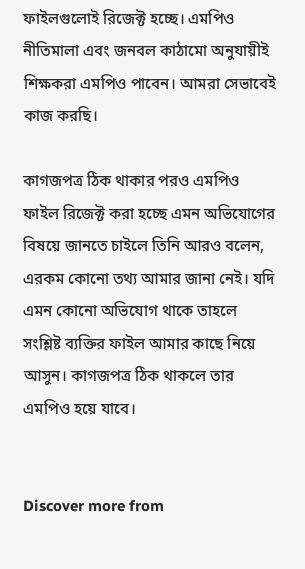ফাইলগুলোই রিজেক্ট হচ্ছে। এমপিও নীতিমালা এবং জনবল কাঠামো অনুযায়ীই শিক্ষকরা এমপিও পাবেন। আমরা সেভাবেই কাজ করছি।

কাগজপত্র ঠিক থাকার পরও এমপিও ফাইল রিজেক্ট করা হচ্ছে এমন অভিযোগের বিষয়ে জানতে চাইলে তিনি আরও বলেন, এরকম কোনো তথ্য আমার জানা নেই। যদি এমন কোনো অভিযোগ থাকে তাহলে সংশ্লিষ্ট ব্যক্তির ফাইল আমার কাছে নিয়ে আসুন। কাগজপত্র ঠিক থাকলে তার এমপিও হয়ে যাবে।


Discover more from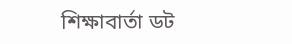শিক্ষাবার্তা ডট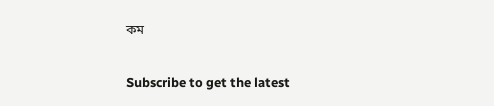কম

Subscribe to get the latest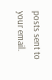posts sent to your email.